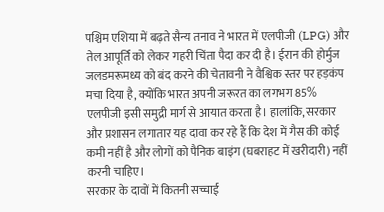पश्चिम एशिया में बढ़ते सैन्य तनाव ने भारत में एलपीजी (LPG) और तेल आपूर्ति को लेकर गहरी चिंता पैदा कर दी है। ईरान की होर्मुज जलडमरूमध्य को बंद करने की चेतावनी ने वैश्विक स्तर पर हड़कंप मचा दिया है, क्योंकि भारत अपनी जरूरत का लगभग 85% एलपीजी इसी समुद्री मार्ग से आयात करता है। हालांकि, सरकार और प्रशासन लगातार यह दावा कर रहे हैं कि देश में गैस की कोई कमी नहीं है और लोगों को पैनिक बाइंग (घबराहट में खरीदारी) नहीं करनी चाहिए।
सरकार के दावों में कितनी सच्चाई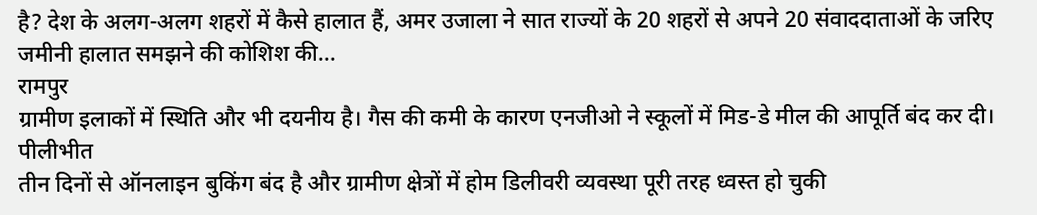है? देश के अलग-अलग शहरों में कैसे हालात हैं, अमर उजाला ने सात राज्यों के 20 शहरों से अपने 20 संवाददाताओं के जरिए जमीनी हालात समझने की कोशिश की...
रामपुर
ग्रामीण इलाकों में स्थिति और भी दयनीय है। गैस की कमी के कारण एनजीओ ने स्कूलों में मिड-डे मील की आपूर्ति बंद कर दी।
पीलीभीत
तीन दिनों से ऑनलाइन बुकिंग बंद है और ग्रामीण क्षेत्रों में होम डिलीवरी व्यवस्था पूरी तरह ध्वस्त हो चुकी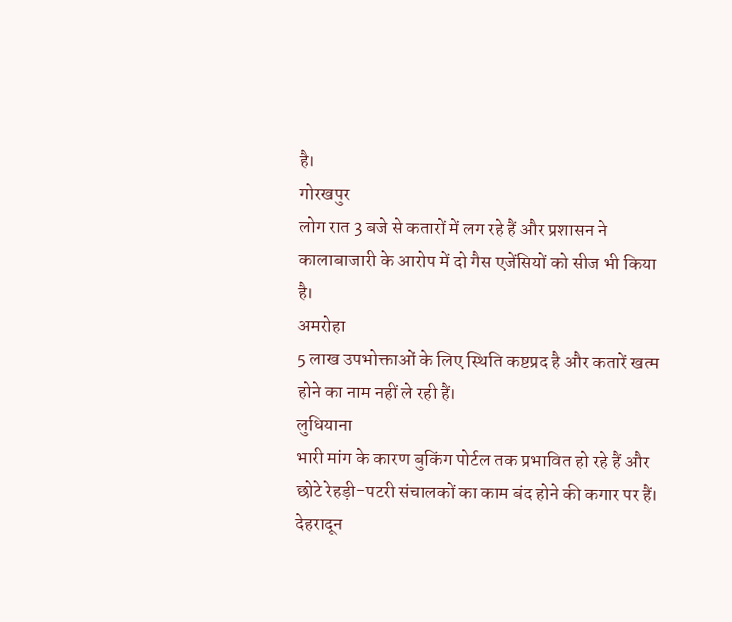है।
गोरखपुर
लोग रात 3 बजे से कतारों में लग रहे हैं और प्रशासन ने कालाबाजारी के आरोप में दो गैस एजेंसियों को सीज भी किया है।
अमरोहा
5 लाख उपभोक्ताओं के लिए स्थिति कष्टप्रद है और कतारें खत्म होने का नाम नहीं ले रही हैं।
लुधियाना
भारी मांग के कारण बुकिंग पोर्टल तक प्रभावित हो रहे हैं और छोटे रेहड़ी-पटरी संचालकों का काम बंद होने की कगार पर हैं।
देहरादून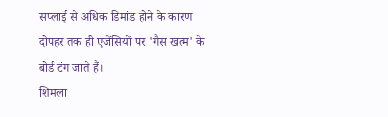सप्लाई से अधिक डिमांड होने के कारण दोपहर तक ही एजेंसियों पर 'गैस खत्म' के बोर्ड टंग जाते हैं।
शिमला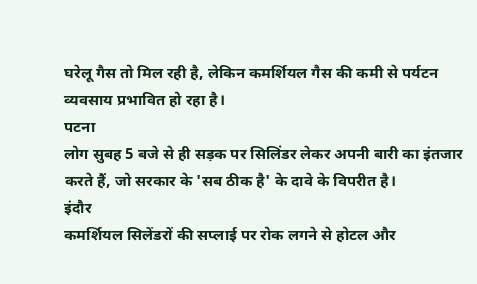घरेलू गैस तो मिल रही है, लेकिन कमर्शियल गैस की कमी से पर्यटन व्यवसाय प्रभावित हो रहा है।
पटना
लोग सुबह 5 बजे से ही सड़क पर सिलिंडर लेकर अपनी बारी का इंतजार करते हैं, जो सरकार के 'सब ठीक है' के दावे के विपरीत है।
इंदौर
कमर्शियल सिलेंडरों की सप्लाई पर रोक लगने से होटल और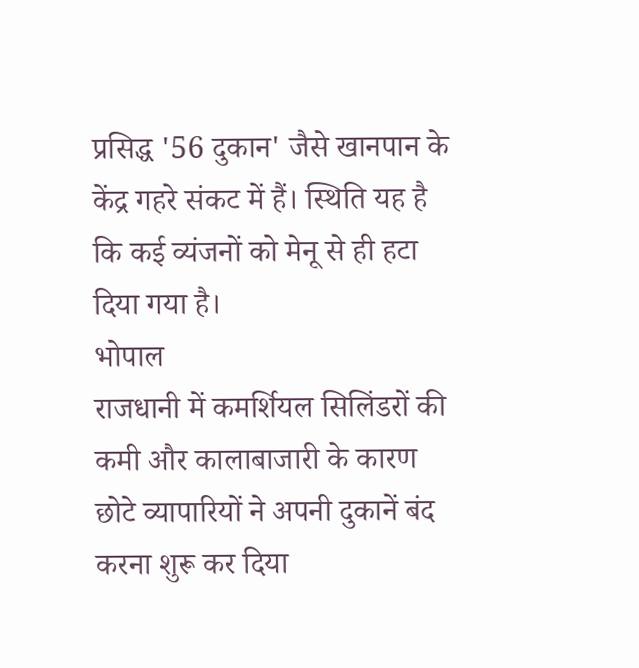प्रसिद्ध '56 दुकान' जैसे खानपान के केंद्र गहरे संकट में हैं। स्थिति यह है कि कई व्यंजनों को मेनू से ही हटा दिया गया है।
भोपाल
राजधानी में कमर्शियल सिलिंडरों की कमी और कालाबाजारी के कारण छोटे व्यापारियों ने अपनी दुकानें बंद करना शुरू कर दिया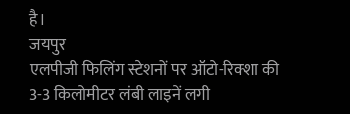है।
जयपुर
एलपीजी फिलिंग स्टेशनों पर ऑटो-रिक्शा की 3-3 किलोमीटर लंबी लाइनें लगी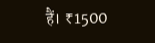हैं। ₹1500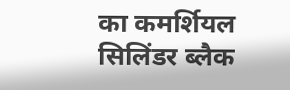का कमर्शियल सिलिंडर ब्लैक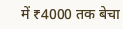में ₹4000 तक बेचा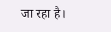जा रहा है।